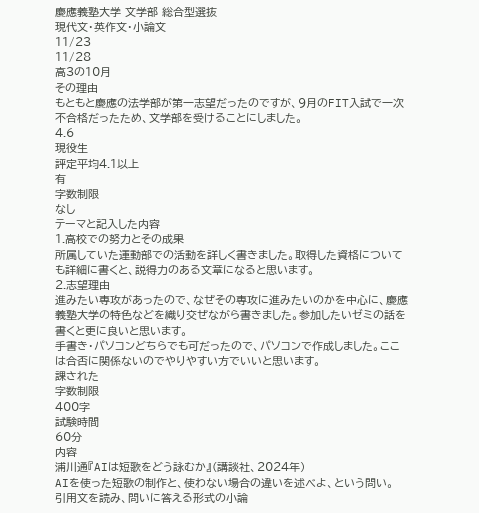慶應義塾大学 文学部 総合型選抜
現代文・英作文・小論文
11/23
11/28
高3の10月
その理由
もともと慶應の法学部が第一志望だったのですが、9月のFIT入試で一次不合格だったため、文学部を受けることにしました。
4.6
現役生
評定平均4.1以上
有
字数制限
なし
テーマと記入した内容
1.高校での努力とその成果
所属していた運動部での活動を詳しく書きました。取得した資格についても詳細に書くと、説得力のある文章になると思います。
2.志望理由
進みたい専攻があったので、なぜその専攻に進みたいのかを中心に、慶應義塾大学の特色などを織り交ぜながら書きました。参加したいゼミの話を書くと更に良いと思います。
手書き・パソコンどちらでも可だったので、パソコンで作成しました。ここは合否に関係ないのでやりやすい方でいいと思います。
課された
字数制限
400字
試験時間
60分
内容
浦川通『AIは短歌をどう詠むか』(講談社、2024年)
AIを使った短歌の制作と、使わない場合の違いを述べよ、という問い。
引用文を読み、問いに答える形式の小論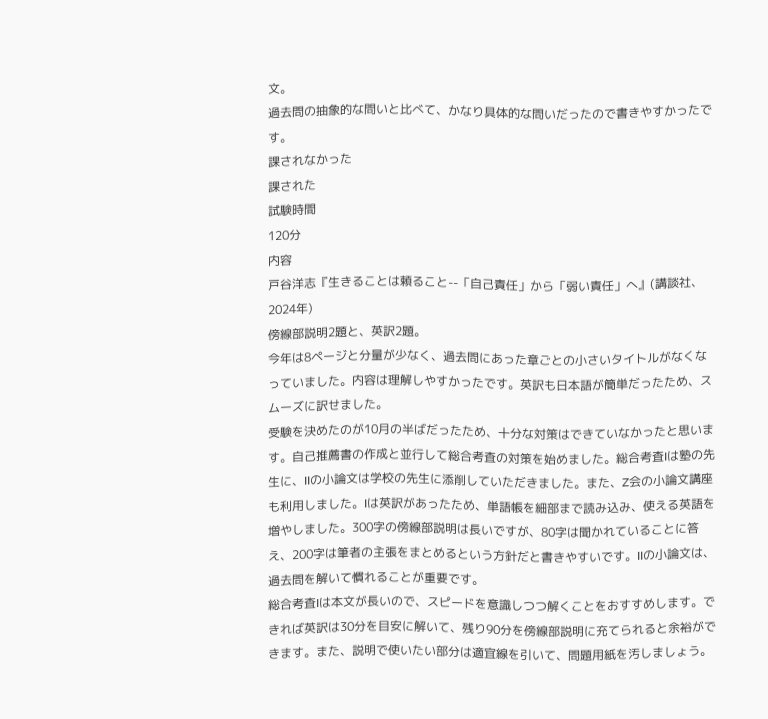文。
過去問の抽象的な問いと比べて、かなり具体的な問いだったので書きやすかったです。
課されなかった
課された
試験時間
120分
内容
戸谷洋志『生きることは頼ること--「自己責任」から「弱い責任」へ』(講談社、2024年)
傍線部説明2題と、英訳2題。
今年は8ページと分量が少なく、過去問にあった章ごとの小さいタイトルがなくなっていました。内容は理解しやすかったです。英訳も日本語が簡単だったため、スムーズに訳せました。
受験を決めたのが10月の半ばだったため、十分な対策はできていなかったと思います。自己推薦書の作成と並行して総合考査の対策を始めました。総合考査Iは塾の先生に、IIの小論文は学校の先生に添削していただきました。また、Z会の小論文講座も利用しました。Iは英訳があったため、単語帳を細部まで読み込み、使える英語を増やしました。300字の傍線部説明は長いですが、80字は聞かれていることに答え、200字は筆者の主張をまとめるという方針だと書きやすいです。IIの小論文は、過去問を解いて慣れることが重要です。
総合考査Iは本文が長いので、スピードを意識しつつ解くことをおすすめします。できれば英訳は30分を目安に解いて、残り90分を傍線部説明に充てられると余裕ができます。また、説明で使いたい部分は適宜線を引いて、問題用紙を汚しましょう。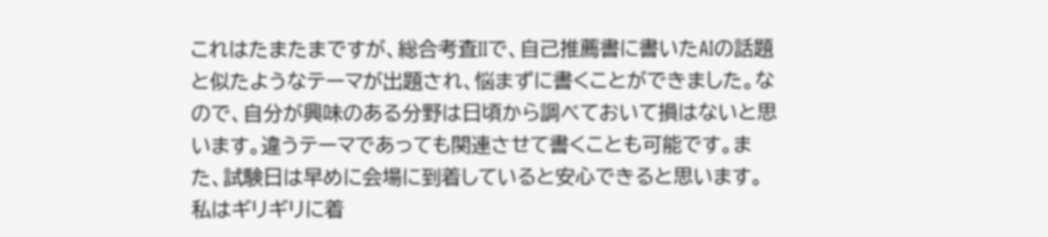これはたまたまですが、総合考査IIで、自己推薦書に書いたAIの話題と似たようなテーマが出題され、悩まずに書くことができました。なので、自分が興味のある分野は日頃から調べておいて損はないと思います。違うテーマであっても関連させて書くことも可能です。また、試験日は早めに会場に到着していると安心できると思います。私はギリギリに着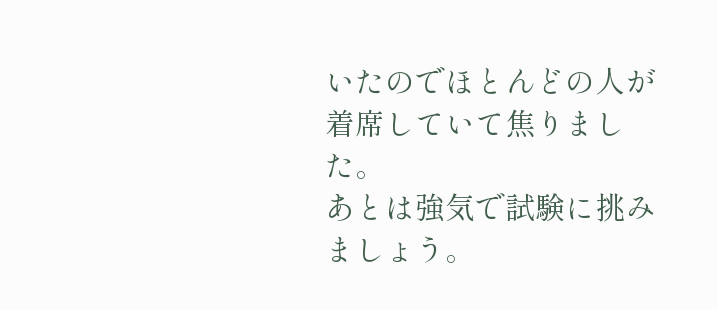いたのでほとんどの人が着席していて焦りました。
あとは強気で試験に挑みましょう。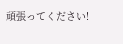頑張ってください!